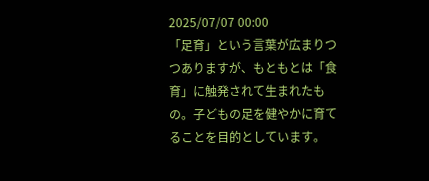2025/07/07 00:00
「足育」という言葉が広まりつつありますが、もともとは「食育」に触発されて生まれたもの。子どもの足を健やかに育てることを目的としています。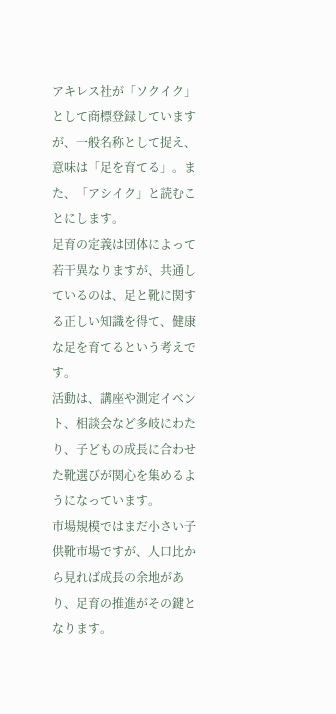アキレス社が「ソクイク」として商標登録していますが、一般名称として捉え、意味は「足を育てる」。また、「アシイク」と読むことにします。
足育の定義は団体によって若干異なりますが、共通しているのは、足と靴に関する正しい知識を得て、健康な足を育てるという考えです。
活動は、講座や測定イベント、相談会など多岐にわたり、子どもの成長に合わせた靴選びが関心を集めるようになっています。
市場規模ではまだ小さい子供靴市場ですが、人口比から見れば成長の余地があり、足育の推進がその鍵となります。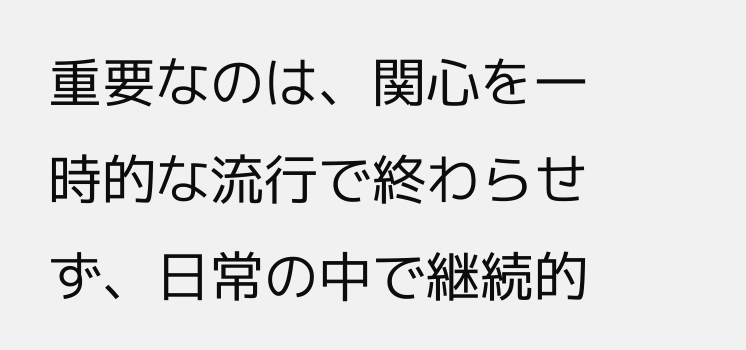重要なのは、関心を一時的な流行で終わらせず、日常の中で継続的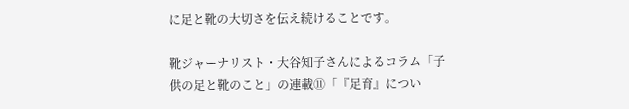に足と靴の大切さを伝え続けることです。

靴ジャーナリスト・大谷知子さんによるコラム「子供の足と靴のこと」の連載⑪「『足育』につい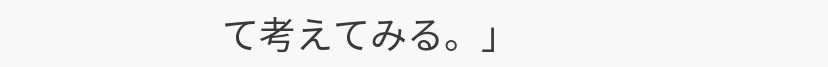て考えてみる。」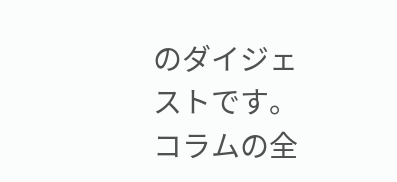のダイジェストです。
コラムの全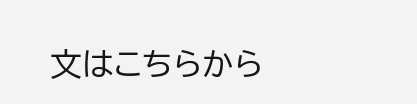文はこちらから